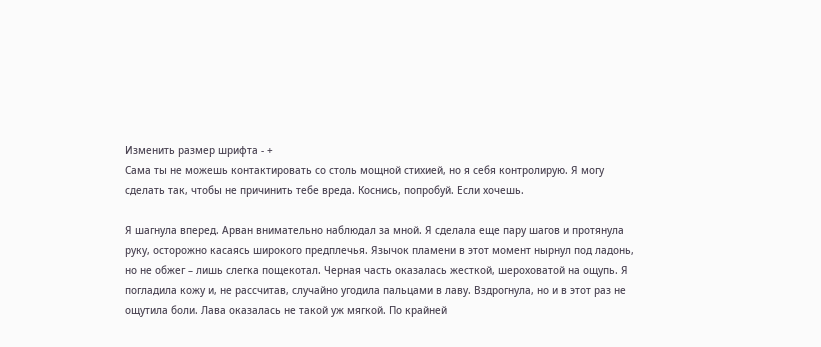Изменить размер шрифта - +
Сама ты не можешь контактировать со столь мощной стихией, но я себя контролирую. Я могу сделать так, чтобы не причинить тебе вреда. Коснись, попробуй. Если хочешь.

Я шагнула вперед. Арван внимательно наблюдал за мной. Я сделала еще пару шагов и протянула руку, осторожно касаясь широкого предплечья. Язычок пламени в этот момент нырнул под ладонь, но не обжег – лишь слегка пощекотал. Черная часть оказалась жесткой, шероховатой на ощупь. Я погладила кожу и, не рассчитав, случайно угодила пальцами в лаву. Вздрогнула, но и в этот раз не ощутила боли. Лава оказалась не такой уж мягкой. По крайней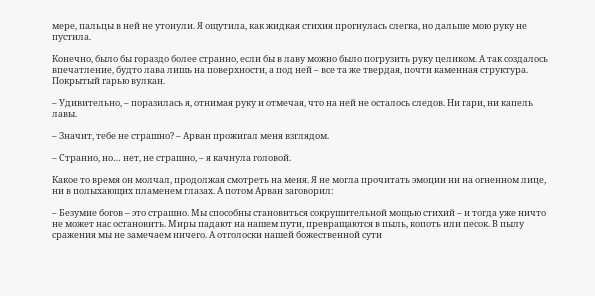мере, пальцы в ней не утонули. Я ощутила, как жидкая стихия прогнулась слегка, но дальше мою руку не пустила.

Конечно, было бы гораздо более странно, если бы в лаву можно было погрузить руку целиком. А так создалось впечатление, будто лава лишь на поверхности, а под ней – все та же твердая, почти каменная структура. Покрытый гарью вулкан.

– Удивительно, – поразилась я, отнимая руку и отмечая, что на ней не осталось следов. Ни гари, ни капель лавы.

– Значит, тебе не страшно? – Арван прожигал меня взглядом.

– Странно, но… нет, не страшно, – я качнула головой.

Какое то время он молчал, продолжая смотреть на меня. Я не могла прочитать эмоции ни на огненном лице, ни в полыхающих пламенем глазах. А потом Арван заговорил:

– Безумие богов – это страшно. Мы способны становиться сокрушительной мощью стихий – и тогда уже ничто не может нас остановить. Миры падают на нашем пути, превращаются в пыль, копоть или песок. В пылу сражения мы не замечаем ничего. А отголоски нашей божественной сути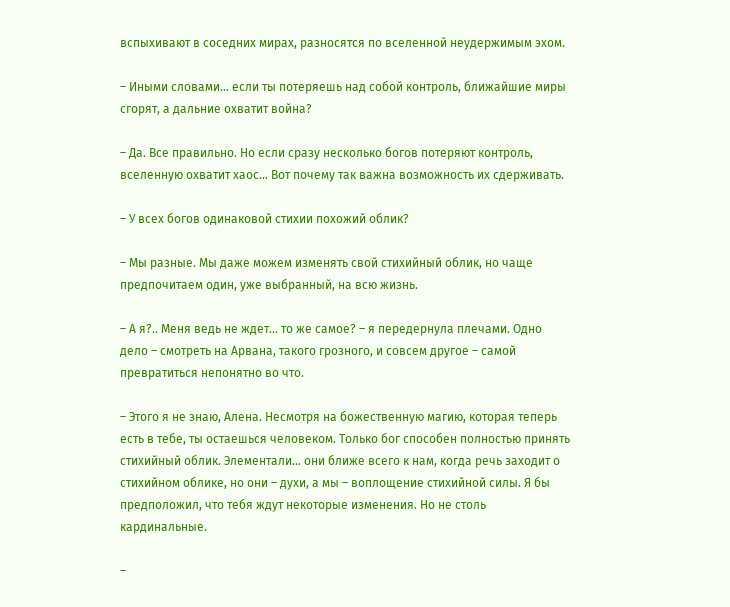вспыхивают в соседних мирах, разносятся по вселенной неудержимым эхом.

– Иными словами… если ты потеряешь над собой контроль, ближайшие миры сгорят, а дальние охватит война?

– Да. Все правильно. Но если сразу несколько богов потеряют контроль, вселенную охватит хаос… Вот почему так важна возможность их сдерживать.

– У всех богов одинаковой стихии похожий облик?

– Мы разные. Мы даже можем изменять свой стихийный облик, но чаще предпочитаем один, уже выбранный, на всю жизнь.

– А я?.. Меня ведь не ждет… то же самое? – я передернула плечами. Одно дело – смотреть на Арвана, такого грозного, и совсем другое – самой превратиться непонятно во что.

– Этого я не знаю, Алена. Несмотря на божественную магию, которая теперь есть в тебе, ты остаешься человеком. Только бог способен полностью принять стихийный облик. Элементали… они ближе всего к нам, когда речь заходит о стихийном облике, но они – духи, а мы – воплощение стихийной силы. Я бы предположил, что тебя ждут некоторые изменения. Но не столь кардинальные.

–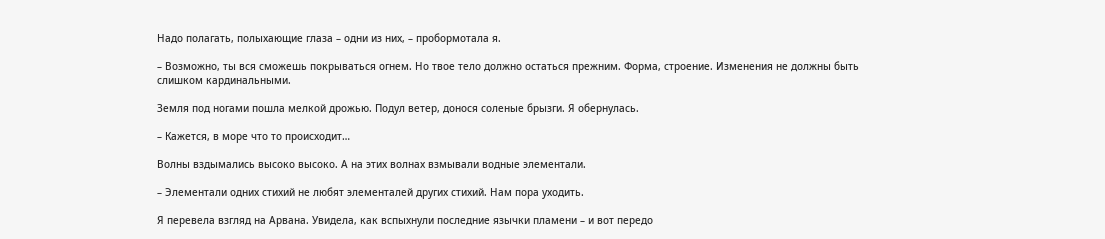Надо полагать, полыхающие глаза – одни из них, – пробормотала я.

– Возможно, ты вся сможешь покрываться огнем. Но твое тело должно остаться прежним. Форма, строение. Изменения не должны быть слишком кардинальными.

Земля под ногами пошла мелкой дрожью. Подул ветер, донося соленые брызги. Я обернулась.

– Кажется, в море что то происходит…

Волны вздымались высоко высоко. А на этих волнах взмывали водные элементали.

– Элементали одних стихий не любят элементалей других стихий. Нам пора уходить.

Я перевела взгляд на Арвана. Увидела, как вспыхнули последние язычки пламени – и вот передо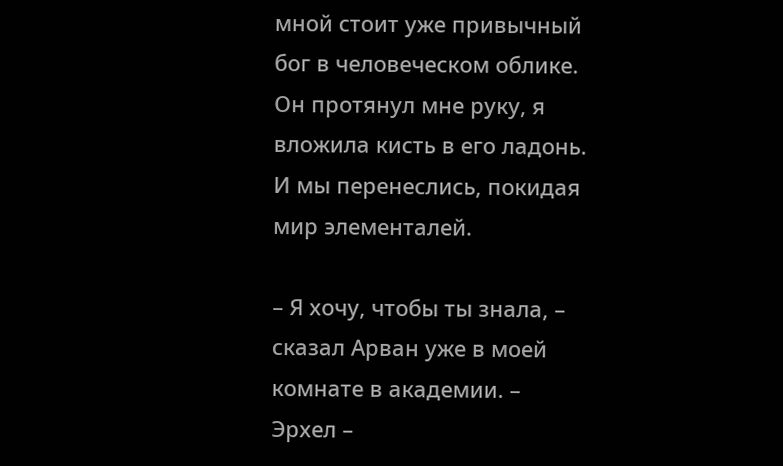мной стоит уже привычный бог в человеческом облике. Он протянул мне руку, я вложила кисть в его ладонь. И мы перенеслись, покидая мир элементалей.

– Я хочу, чтобы ты знала, – сказал Арван уже в моей комнате в академии. – Эрхел –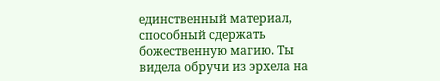единственный материал, способный сдержать божественную магию. Ты видела обручи из эрхела на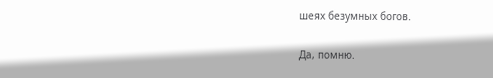шеях безумных богов.

Да, помню.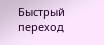Быстрый переход